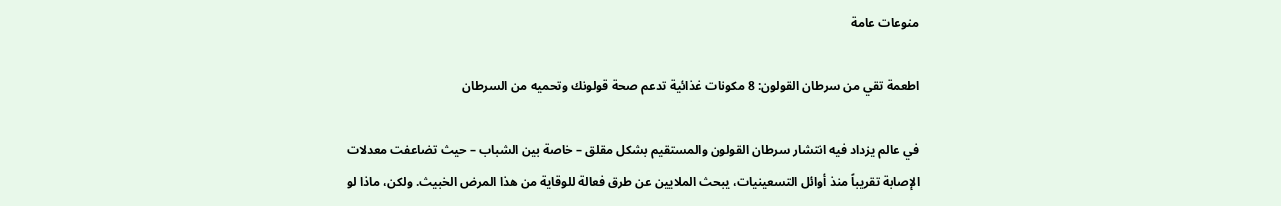منوعات عامة

اطعمة تقي من سرطان القولون: 8 مكونات غذائية تدعم صحة قولونك وتحميه من السرطان

في عالم يزداد فيه انتشار سرطان القولون والمستقيم بشكل مقلق – خاصة بين الشباب – حيث تضاعفت معدلات الإصابة تقريباً منذ أوائل التسعينيات، يبحث الملايين عن طرق فعالة للوقاية من هذا المرض الخبيث. ولكن، ماذا لو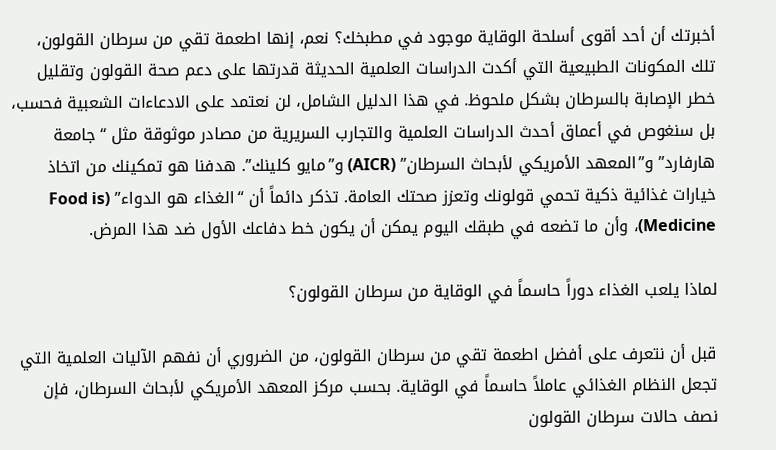أخبرتك أن أحد أقوى أسلحة الوقاية موجود في مطبخك؟ نعم، إنها اطعمة تقي من سرطان القولون، تلك المكونات الطبيعية التي أكدت الدراسات العلمية الحديثة قدرتها على دعم صحة القولون وتقليل خطر الإصابة بالسرطان بشكل ملحوظ. في هذا الدليل الشامل، لن نعتمد على الادعاءات الشعبية فحسب، بل سنغوص في أعماق أحدث الدراسات العلمية والتجارب السريرية من مصادر موثوقة مثل “جامعة هارفارد” و”المعهد الأمريكي لأبحاث السرطان” (AICR) و”مايو كلينك”. هدفنا هو تمكينك من اتخاذ خيارات غذائية ذكية تحمي قولونك وتعزز صحتك العامة. تذكر دائماً أن “الغذاء هو الدواء” (Food is Medicine)، وأن ما تضعه في طبقك اليوم يمكن أن يكون خط دفاعك الأول ضد هذا المرض.

لماذا يلعب الغذاء دوراً حاسماً في الوقاية من سرطان القولون؟

قبل أن نتعرف على أفضل اطعمة تقي من سرطان القولون، من الضروري أن نفهم الآليات العلمية التي تجعل النظام الغذائي عاملاً حاسماً في الوقاية. بحسب مركز المعهد الأمريكي لأبحاث السرطان، فإن نصف حالات سرطان القولون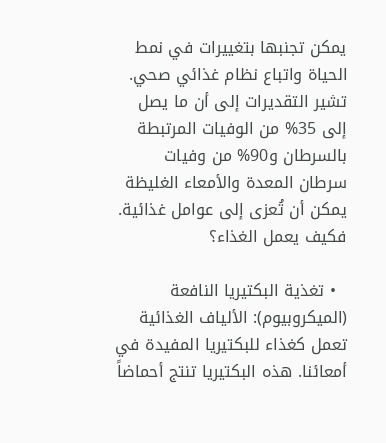يمكن تجنبها بتغييرات في نمط الحياة واتباع نظام غذائي صحي. تشير التقديرات إلى أن ما يصل إلى 35% من الوفيات المرتبطة بالسرطان و90% من وفيات سرطان المعدة والأمعاء الغليظة يمكن أن تُعزى إلى عوامل غذائية. فكيف يعمل الغذاء؟

  • تغذية البكتيريا النافعة (الميكروبيوم): الألياف الغذائية تعمل كغذاء للبكتيريا المفيدة في أمعائنا. هذه البكتيريا تنتج أحماضاً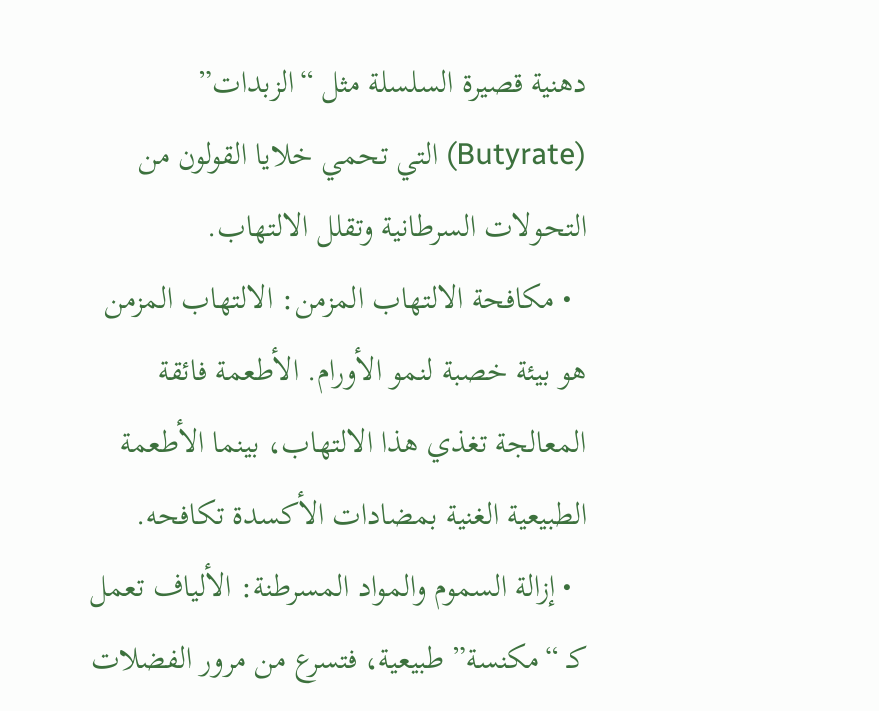دهنية قصيرة السلسلة مثل “الزبدات” (Butyrate) التي تحمي خلايا القولون من التحولات السرطانية وتقلل الالتهاب.
  • مكافحة الالتهاب المزمن: الالتهاب المزمن هو بيئة خصبة لنمو الأورام. الأطعمة فائقة المعالجة تغذي هذا الالتهاب، بينما الأطعمة الطبيعية الغنية بمضادات الأكسدة تكافحه.
  • إزالة السموم والمواد المسرطنة: الألياف تعمل كـ “مكنسة” طبيعية، فتسرع من مرور الفضلات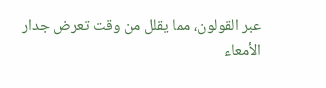عبر القولون، مما يقلل من وقت تعرض جدار الأمعاء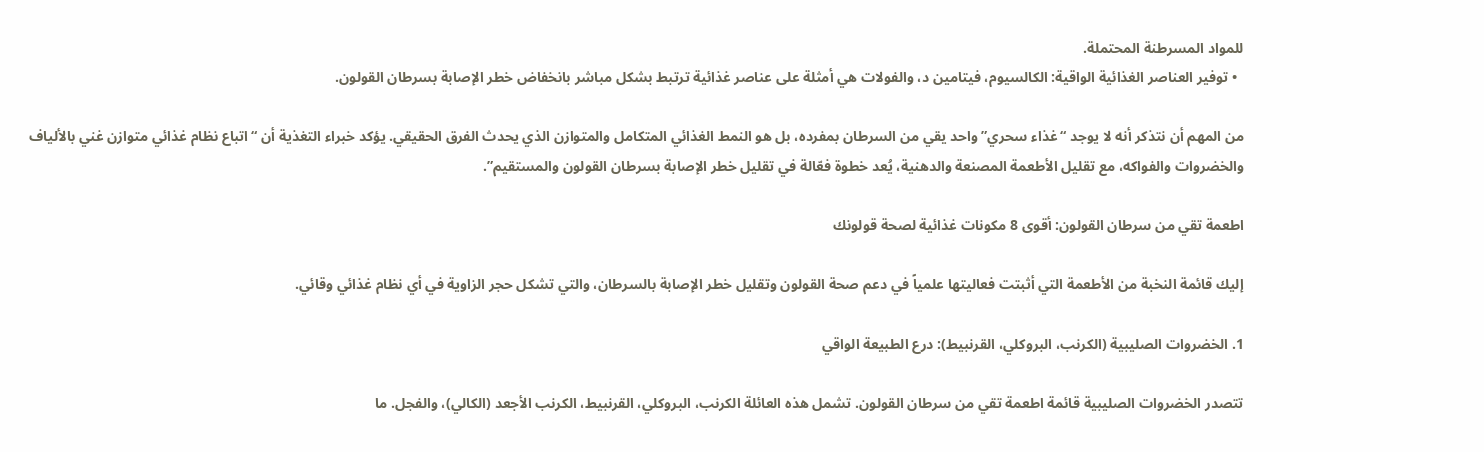للمواد المسرطنة المحتملة.
  • توفير العناصر الغذائية الواقية: الكالسيوم، فيتامين د، والفولات هي أمثلة على عناصر غذائية ترتبط بشكل مباشر بانخفاض خطر الإصابة بسرطان القولون.

من المهم أن نتذكر أنه لا يوجد “غذاء سحري” واحد يقي من السرطان بمفرده، بل هو النمط الغذائي المتكامل والمتوازن الذي يحدث الفرق الحقيقي. يؤكد خبراء التغذية أن “اتباع نظام غذائي متوازن غني بالألياف والخضروات والفواكه، مع تقليل الأطعمة المصنعة والدهنية، يُعد خطوة فعّالة في تقليل خطر الإصابة بسرطان القولون والمستقيم”.

اطعمة تقي من سرطان القولون: أقوى 8 مكونات غذائية لصحة قولونك

إليك قائمة النخبة من الأطعمة التي أثبتت فعاليتها علمياً في دعم صحة القولون وتقليل خطر الإصابة بالسرطان، والتي تشكل حجر الزاوية في أي نظام غذائي وقائي.

1. الخضروات الصليبية (الكرنب، البروكلي، القرنبيط): درع الطبيعة الواقي

تتصدر الخضروات الصليبية قائمة اطعمة تقي من سرطان القولون. تشمل هذه العائلة الكرنب، البروكلي، القرنبيط، الكرنب الأجعد (الكالي)، والفجل. ما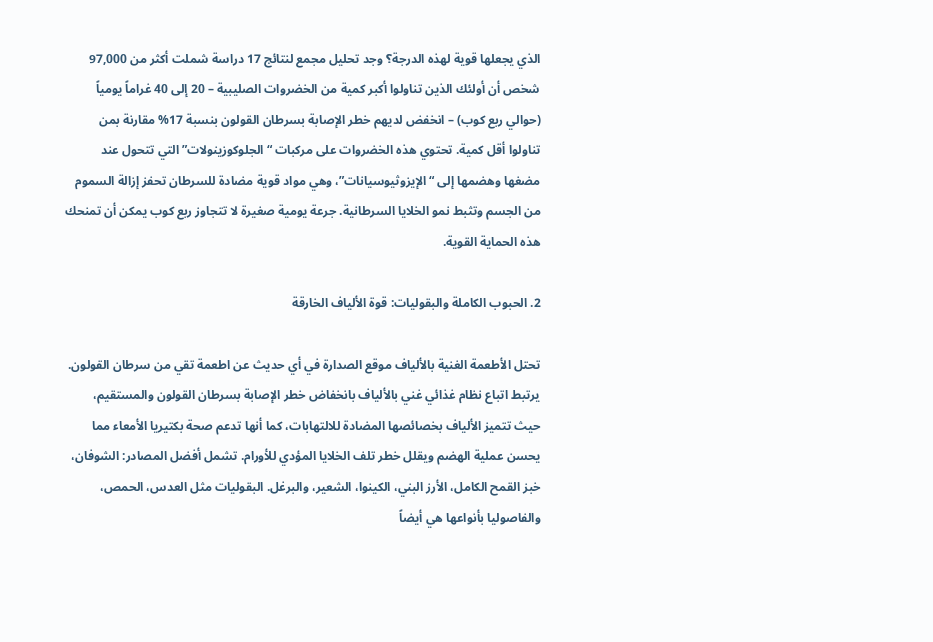الذي يجعلها قوية لهذه الدرجة؟ وجد تحليل مجمع لنتائج 17 دراسة شملت أكثر من 97,000 شخص أن أولئك الذين تناولوا أكبر كمية من الخضروات الصليبية – 20 إلى 40 غراماً يومياً (حوالي ربع كوب) – انخفض لديهم خطر الإصابة بسرطان القولون بنسبة 17% مقارنة بمن تناولوا أقل كمية. تحتوي هذه الخضروات على مركبات “الجلوكوزينولات” التي تتحول عند مضغها وهضمها إلى “الإيزوثيوسيانات”، وهي مواد قوية مضادة للسرطان تحفز إزالة السموم من الجسم وتثبط نمو الخلايا السرطانية. جرعة يومية صغيرة لا تتجاوز ربع كوب يمكن أن تمنحك هذه الحماية القوية.

2. الحبوب الكاملة والبقوليات: قوة الألياف الخارقة

تحتل الأطعمة الغنية بالألياف موقع الصدارة في أي حديث عن اطعمة تقي من سرطان القولون. يرتبط اتباع نظام غذائي غني بالألياف بانخفاض خطر الإصابة بسرطان القولون والمستقيم، حيث تتميز الألياف بخصائصها المضادة للالتهابات، كما أنها تدعم صحة بكتيريا الأمعاء مما يحسن عملية الهضم ويقلل خطر تلف الخلايا المؤدي للأورام. تشمل أفضل المصادر: الشوفان، خبز القمح الكامل، الأرز البني، الكينوا، الشعير، والبرغل. البقوليات مثل العدس، الحمص، والفاصوليا بأنواعها هي أيضاً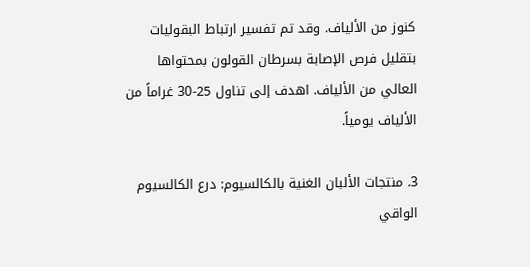كنوز من الألياف. وقد تم تفسير ارتباط البقوليات بتقليل فرص الإصابة بسرطان القولون بمحتواها العالي من الألياف. اهدف إلى تناول 25-30 غراماً من الألياف يومياً.

3. منتجات الألبان الغنية بالكالسيوم: درع الكالسيوم الواقي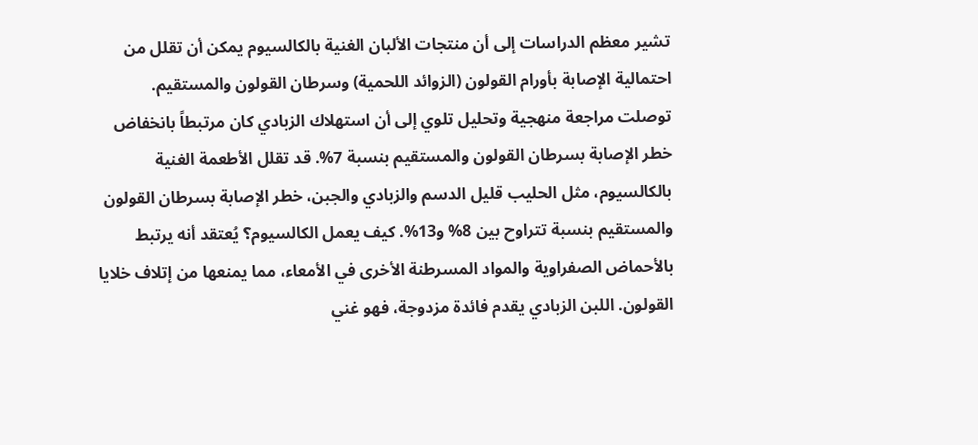تشير معظم الدراسات إلى أن منتجات الألبان الغنية بالكالسيوم يمكن أن تقلل من احتمالية الإصابة بأورام القولون (الزوائد اللحمية) وسرطان القولون والمستقيم. توصلت مراجعة منهجية وتحليل تلوي إلى أن استهلاك الزبادي كان مرتبطاً بانخفاض خطر الإصابة بسرطان القولون والمستقيم بنسبة 7%. قد تقلل الأطعمة الغنية بالكالسيوم، مثل الحليب قليل الدسم والزبادي والجبن، خطر الإصابة بسرطان القولون والمستقيم بنسبة تتراوح بين 8% و13%. كيف يعمل الكالسيوم؟ يُعتقد أنه يرتبط بالأحماض الصفراوية والمواد المسرطنة الأخرى في الأمعاء، مما يمنعها من إتلاف خلايا القولون. اللبن الزبادي يقدم فائدة مزدوجة، فهو غني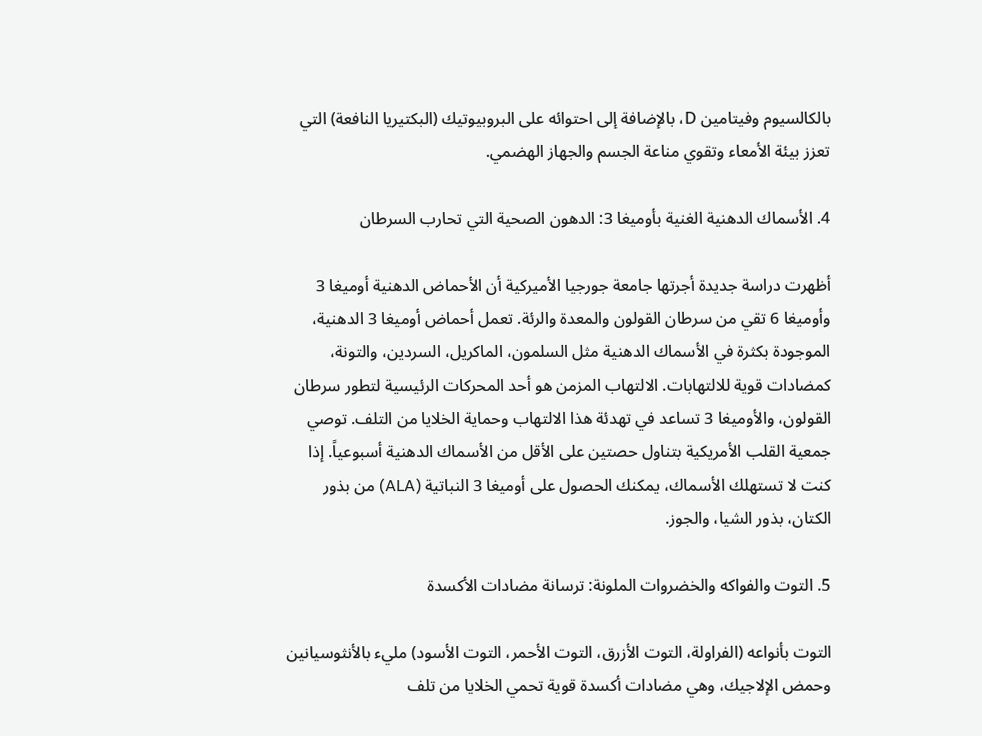بالكالسيوم وفيتامين D، بالإضافة إلى احتوائه على البروبيوتيك (البكتيريا النافعة) التي تعزز بيئة الأمعاء وتقوي مناعة الجسم والجهاز الهضمي.

4. الأسماك الدهنية الغنية بأوميغا 3: الدهون الصحية التي تحارب السرطان

أظهرت دراسة جديدة أجرتها جامعة جورجيا الأميركية أن الأحماض الدهنية أوميغا 3 وأوميغا 6 تقي من سرطان القولون والمعدة والرئة. تعمل أحماض أوميغا 3 الدهنية، الموجودة بكثرة في الأسماك الدهنية مثل السلمون، الماكريل، السردين، والتونة، كمضادات قوية للالتهابات. الالتهاب المزمن هو أحد المحركات الرئيسية لتطور سرطان القولون، والأوميغا 3 تساعد في تهدئة هذا الالتهاب وحماية الخلايا من التلف. توصي جمعية القلب الأمريكية بتناول حصتين على الأقل من الأسماك الدهنية أسبوعياً. إذا كنت لا تستهلك الأسماك، يمكنك الحصول على أوميغا 3 النباتية (ALA) من بذور الكتان، بذور الشيا، والجوز.

5. التوت والفواكه والخضروات الملونة: ترسانة مضادات الأكسدة

التوت بأنواعه (الفراولة، التوت الأزرق، التوت الأحمر، التوت الأسود) مليء بالأنثوسيانين وحمض الإلاجيك، وهي مضادات أكسدة قوية تحمي الخلايا من تلف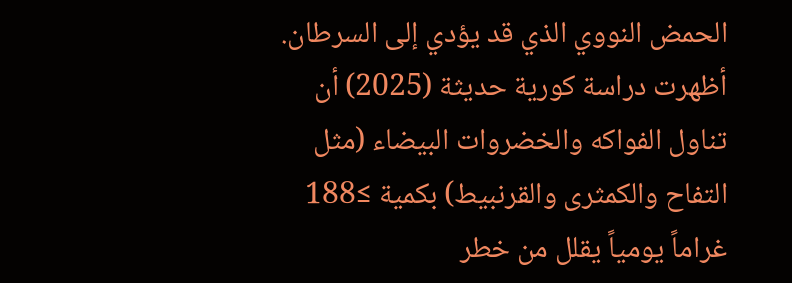الحمض النووي الذي قد يؤدي إلى السرطان. أظهرت دراسة كورية حديثة (2025) أن تناول الفواكه والخضروات البيضاء (مثل التفاح والكمثرى والقرنبيط) بكمية ≥188 غراماً يومياً يقلل من خطر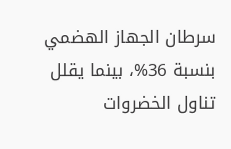سرطان الجهاز الهضمي بنسبة 36%، بينما يقلل تناول الخضروات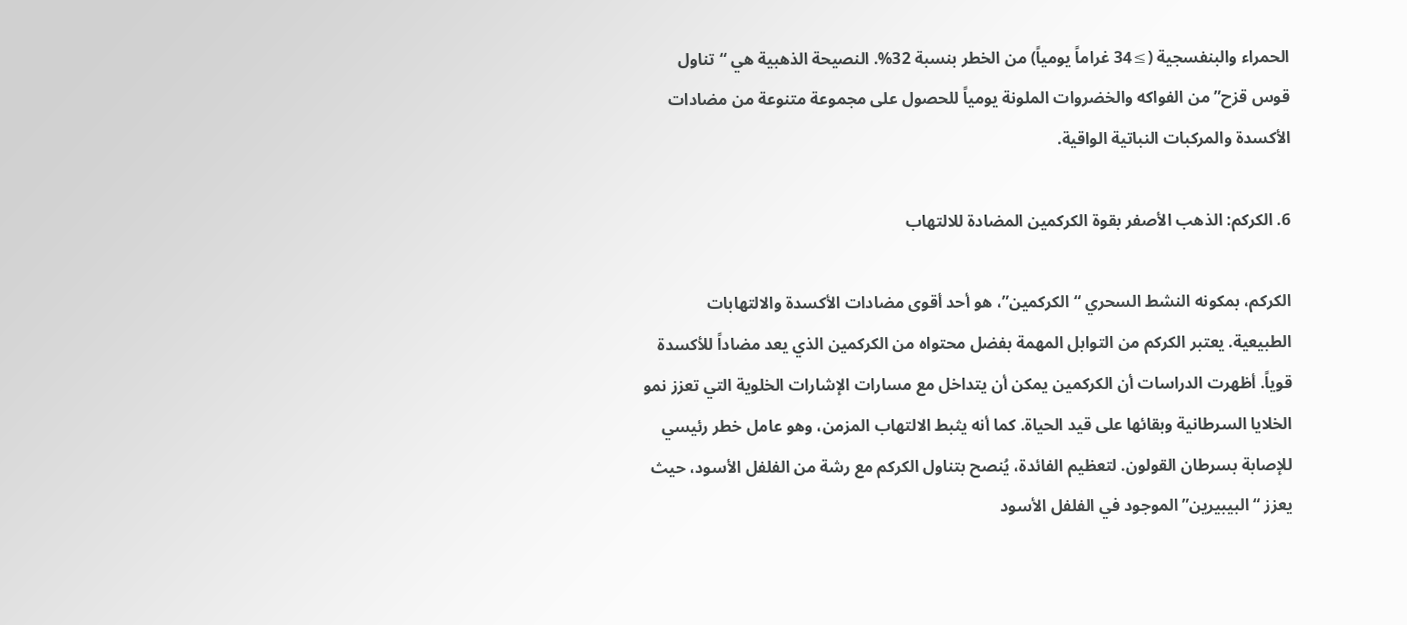الحمراء والبنفسجية (≥34 غراماً يومياً) من الخطر بنسبة 32%. النصيحة الذهبية هي “تناول قوس قزح” من الفواكه والخضروات الملونة يومياً للحصول على مجموعة متنوعة من مضادات الأكسدة والمركبات النباتية الواقية.

6. الكركم: الذهب الأصفر بقوة الكركمين المضادة للالتهاب

الكركم، بمكونه النشط السحري “الكركمين”، هو أحد أقوى مضادات الأكسدة والالتهابات الطبيعية. يعتبر الكركم من التوابل المهمة بفضل محتواه من الكركمين الذي يعد مضاداً للأكسدة قوياً. أظهرت الدراسات أن الكركمين يمكن أن يتداخل مع مسارات الإشارات الخلوية التي تعزز نمو الخلايا السرطانية وبقائها على قيد الحياة. كما أنه يثبط الالتهاب المزمن، وهو عامل خطر رئيسي للإصابة بسرطان القولون. لتعظيم الفائدة، يُنصح بتناول الكركم مع رشة من الفلفل الأسود، حيث يعزز “البيبيرين” الموجود في الفلفل الأسود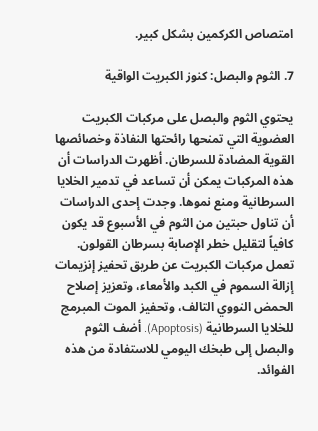امتصاص الكركمين بشكل كبير.

7. الثوم والبصل: كنوز الكبريت الواقية

يحتوي الثوم والبصل على مركبات الكبريت العضوية التي تمنحها رائحتها النفاذة وخصائصها القوية المضادة للسرطان. أظهرت الدراسات أن هذه المركبات يمكن أن تساعد في تدمير الخلايا السرطانية ومنع نموها. وجدت إحدى الدراسات أن تناول حبتين من الثوم في الأسبوع قد يكون كافياً لتقليل خطر الإصابة بسرطان القولون. تعمل مركبات الكبريت عن طريق تحفيز إنزيمات إزالة السموم في الكبد والأمعاء، وتعزيز إصلاح الحمض النووي التالف، وتحفيز الموت المبرمج للخلايا السرطانية (Apoptosis). أضف الثوم والبصل إلى طبخك اليومي للاستفادة من هذه الفوائد.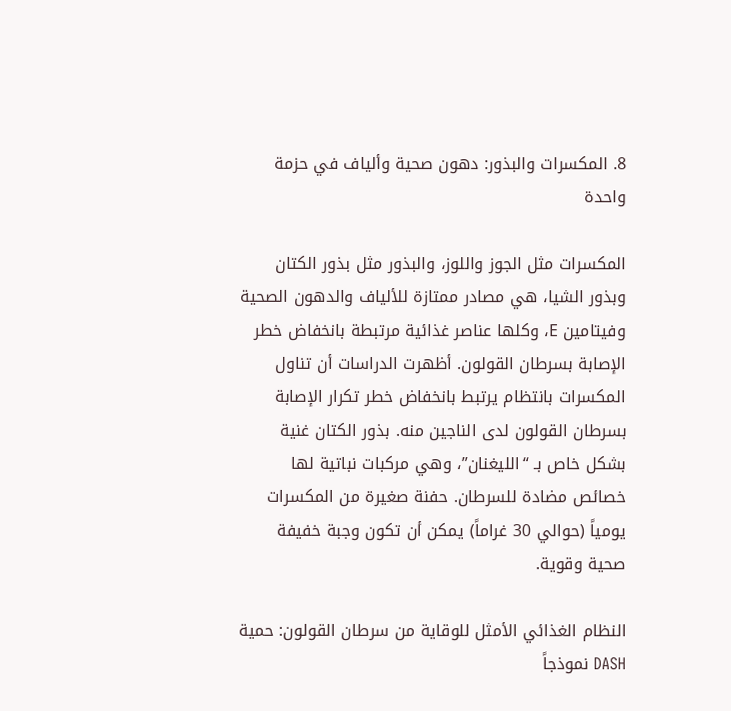8. المكسرات والبذور: دهون صحية وألياف في حزمة واحدة

المكسرات مثل الجوز واللوز، والبذور مثل بذور الكتان وبذور الشيا، هي مصادر ممتازة للألياف والدهون الصحية وفيتامين E، وكلها عناصر غذائية مرتبطة بانخفاض خطر الإصابة بسرطان القولون. أظهرت الدراسات أن تناول المكسرات بانتظام يرتبط بانخفاض خطر تكرار الإصابة بسرطان القولون لدى الناجين منه. بذور الكتان غنية بشكل خاص بـ “الليغنان”، وهي مركبات نباتية لها خصائص مضادة للسرطان. حفنة صغيرة من المكسرات يومياً (حوالي 30 غراماً) يمكن أن تكون وجبة خفيفة صحية وقوية.

النظام الغذائي الأمثل للوقاية من سرطان القولون: حمية DASH نموذجاً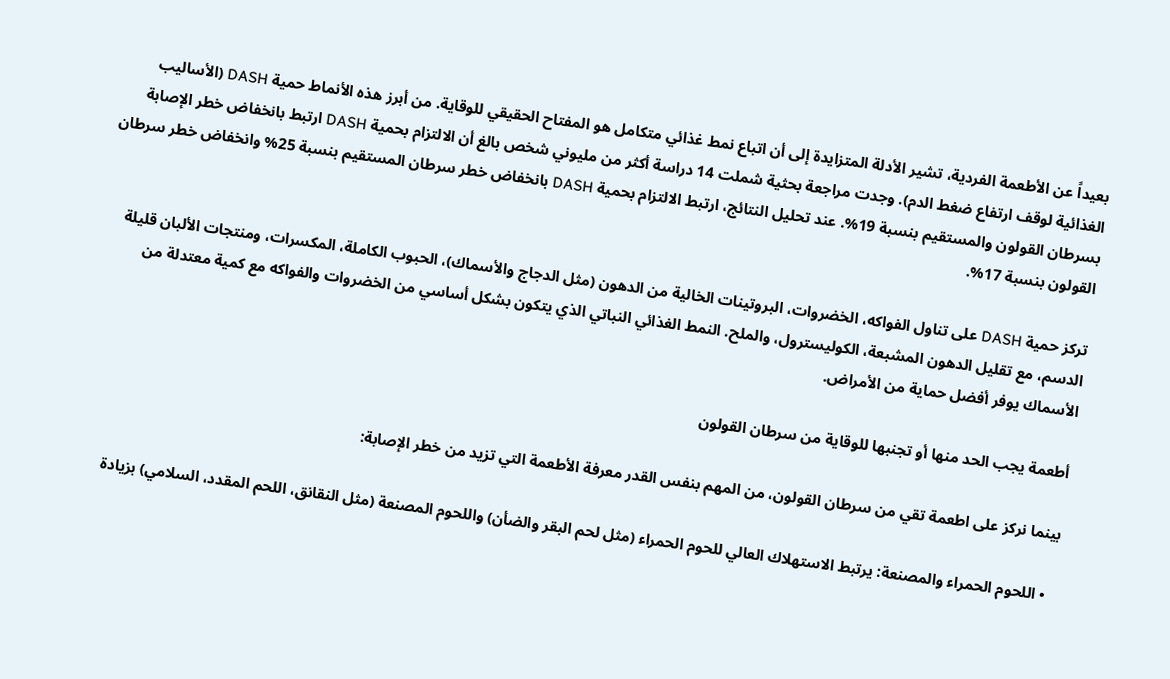بعيداً عن الأطعمة الفردية، تشير الأدلة المتزايدة إلى أن اتباع نمط غذائي متكامل هو المفتاح الحقيقي للوقاية. من أبرز هذه الأنماط حمية DASH (الأساليب الغذائية لوقف ارتفاع ضغط الدم). وجدت مراجعة بحثية شملت 14 دراسة أكثر من مليوني شخص بالغ أن الالتزام بحمية DASH ارتبط بانخفاض خطر الإصابة بسرطان القولون والمستقيم بنسبة 19%. عند تحليل النتائج، ارتبط الالتزام بحمية DASH بانخفاض خطر سرطان المستقيم بنسبة 25% وانخفاض خطر سرطان القولون بنسبة 17%.

تركز حمية DASH على تناول الفواكه، الخضروات، البروتينات الخالية من الدهون (مثل الدجاج والأسماك)، الحبوب الكاملة، المكسرات، ومنتجات الألبان قليلة الدسم، مع تقليل الدهون المشبعة، الكوليسترول، والملح. النمط الغذائي النباتي الذي يتكون بشكل أساسي من الخضروات والفواكه مع كمية معتدلة من الأسماك يوفر أفضل حماية من الأمراض.

أطعمة يجب الحد منها أو تجنبها للوقاية من سرطان القولون

بينما نركز على اطعمة تقي من سرطان القولون، من المهم بنفس القدر معرفة الأطعمة التي تزيد من خطر الإصابة:

  • اللحوم الحمراء والمصنعة: يرتبط الاستهلاك العالي للحوم الحمراء (مثل لحم البقر والضأن) واللحوم المصنعة (مثل النقانق، اللحم المقدد، السلامي) بزيادة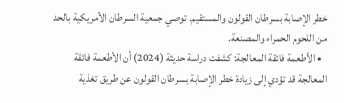خطر الإصابة بسرطان القولون والمستقيم. توصي جمعية السرطان الأمريكية بالحد من اللحوم الحمراء والمصنعة.
  • الأطعمة فائقة المعالجة: كشفت دراسة حديثة (2024) أن الأطعمة فائقة المعالجة قد تؤدي إلى زيادة خطر الإصابة بسرطان القولون عن طريق تغذية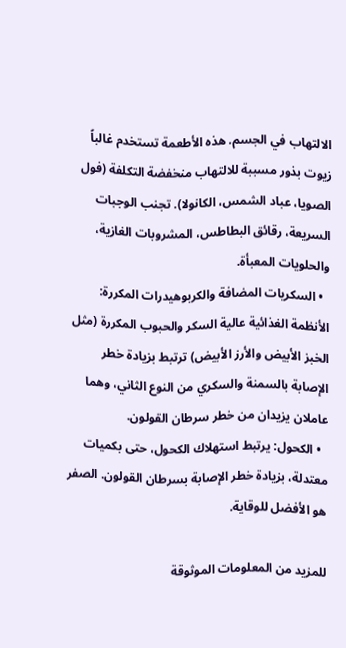الالتهاب في الجسم. هذه الأطعمة تستخدم غالباً زيوت بذور مسببة للالتهاب منخفضة التكلفة (فول الصويا، عباد الشمس، الكانولا). تجنب الوجبات السريعة، رقائق البطاطس، المشروبات الغازية، والحلويات المعبأة.
  • السكريات المضافة والكربوهيدرات المكررة: الأنظمة الغذائية عالية السكر والحبوب المكررة (مثل الخبز الأبيض والأرز الأبيض) ترتبط بزيادة خطر الإصابة بالسمنة والسكري من النوع الثاني، وهما عاملان يزيدان من خطر سرطان القولون.
  • الكحول: يرتبط استهلاك الكحول، حتى بكميات معتدلة، بزيادة خطر الإصابة بسرطان القولون. الصفر هو الأفضل للوقاية.

للمزيد من المعلومات الموثوقة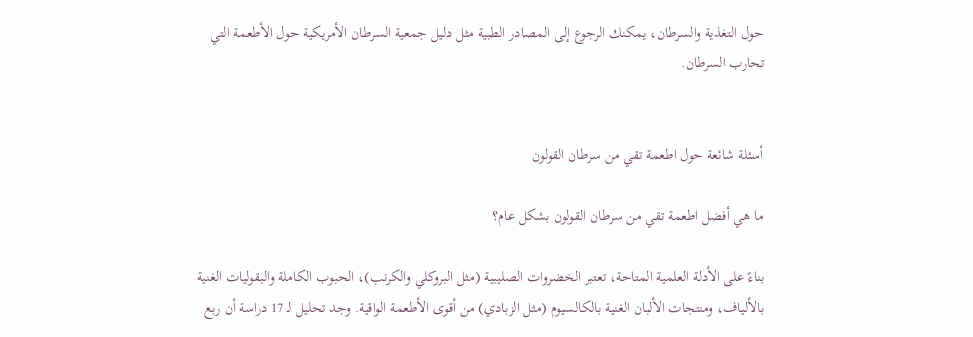حول التغذية والسرطان، يمكنك الرجوع إلى المصادر الطبية مثل دليل جمعية السرطان الأمريكية حول الأطعمة التي تحارب السرطان.


أسئلة شائعة حول اطعمة تقي من سرطان القولون

ما هي أفضل اطعمة تقي من سرطان القولون بشكل عام؟

بناءً على الأدلة العلمية المتاحة، تعتبر الخضروات الصليبية (مثل البروكلي والكرنب)، الحبوب الكاملة والبقوليات الغنية بالألياف، ومنتجات الألبان الغنية بالكالسيوم (مثل الزبادي) من أقوى الأطعمة الواقية. وجد تحليل لـ 17 دراسة أن ربع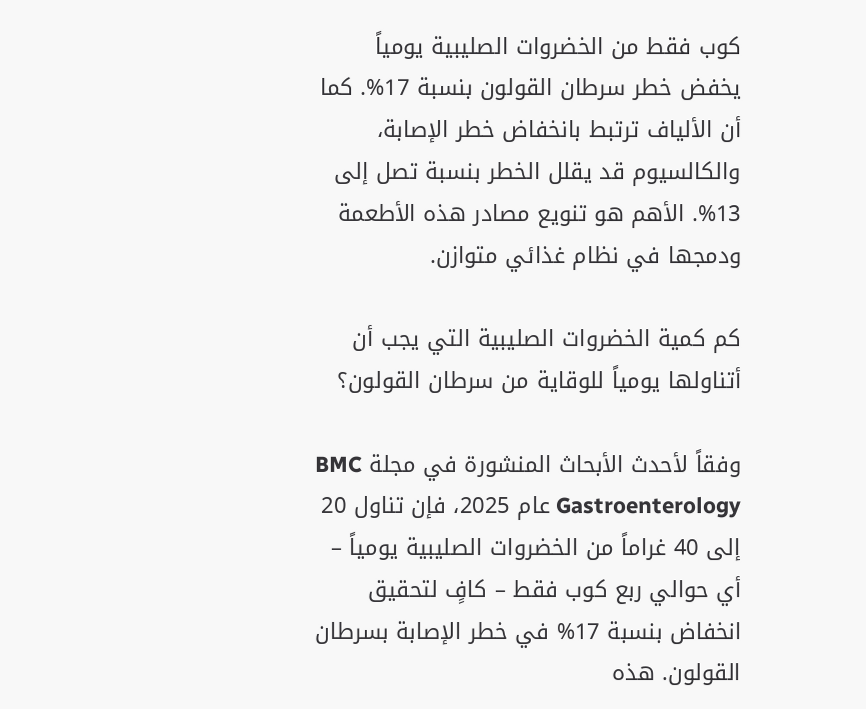كوب فقط من الخضروات الصليبية يومياً يخفض خطر سرطان القولون بنسبة 17%. كما أن الألياف ترتبط بانخفاض خطر الإصابة، والكالسيوم قد يقلل الخطر بنسبة تصل إلى 13%. الأهم هو تنويع مصادر هذه الأطعمة ودمجها في نظام غذائي متوازن.

كم كمية الخضروات الصليبية التي يجب أن أتناولها يومياً للوقاية من سرطان القولون؟

وفقاً لأحدث الأبحاث المنشورة في مجلة BMC Gastroenterology عام 2025، فإن تناول 20 إلى 40 غراماً من الخضروات الصليبية يومياً – أي حوالي ربع كوب فقط – كافٍ لتحقيق انخفاض بنسبة 17% في خطر الإصابة بسرطان القولون. هذه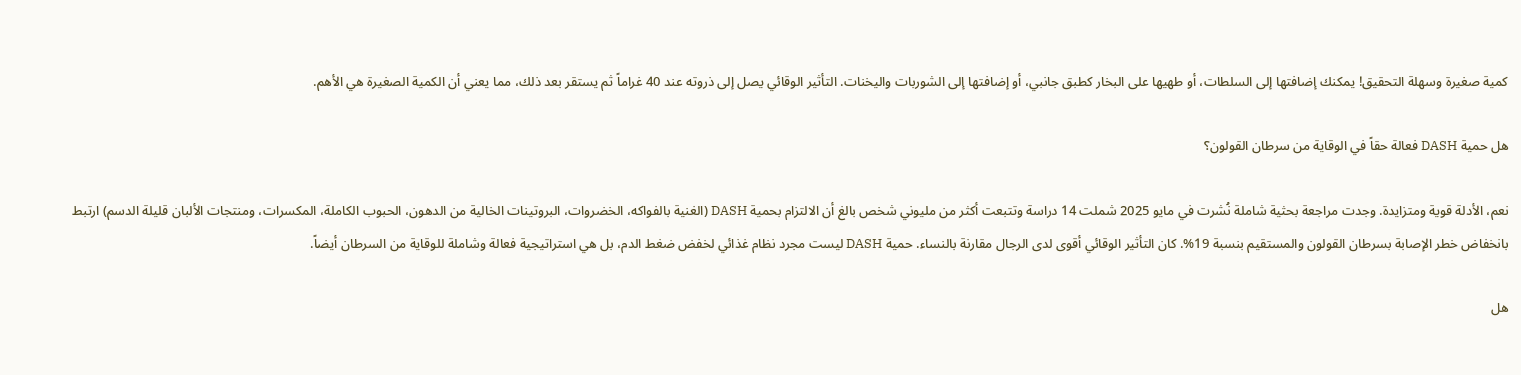كمية صغيرة وسهلة التحقيق! يمكنك إضافتها إلى السلطات، أو طهيها على البخار كطبق جانبي، أو إضافتها إلى الشوربات واليخنات. التأثير الوقائي يصل إلى ذروته عند 40 غراماً ثم يستقر بعد ذلك، مما يعني أن الكمية الصغيرة هي الأهم.

هل حمية DASH فعالة حقاً في الوقاية من سرطان القولون؟

نعم، الأدلة قوية ومتزايدة. وجدت مراجعة بحثية شاملة نُشرت في مايو 2025 شملت 14 دراسة وتتبعت أكثر من مليوني شخص بالغ أن الالتزام بحمية DASH (الغنية بالفواكه، الخضروات، البروتينات الخالية من الدهون، الحبوب الكاملة، المكسرات، ومنتجات الألبان قليلة الدسم) ارتبط بانخفاض خطر الإصابة بسرطان القولون والمستقيم بنسبة 19%. كان التأثير الوقائي أقوى لدى الرجال مقارنة بالنساء. حمية DASH ليست مجرد نظام غذائي لخفض ضغط الدم، بل هي استراتيجية فعالة وشاملة للوقاية من السرطان أيضاً.

هل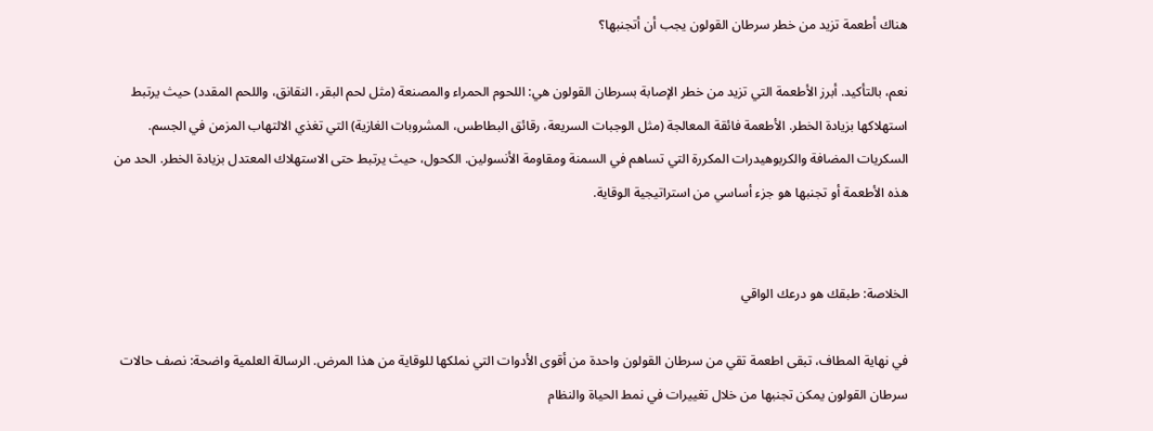هناك أطعمة تزيد من خطر سرطان القولون يجب أن أتجنبها؟

نعم، بالتأكيد. أبرز الأطعمة التي تزيد من خطر الإصابة بسرطان القولون هي: اللحوم الحمراء والمصنعة (مثل لحم البقر، النقانق، واللحم المقدد) حيث يرتبط استهلاكها بزيادة الخطر. الأطعمة فائقة المعالجة (مثل الوجبات السريعة، رقائق البطاطس، المشروبات الغازية) التي تغذي الالتهاب المزمن في الجسم. السكريات المضافة والكربوهيدرات المكررة التي تساهم في السمنة ومقاومة الأنسولين. الكحول، حيث يرتبط حتى الاستهلاك المعتدل بزيادة الخطر. الحد من هذه الأطعمة أو تجنبها هو جزء أساسي من استراتيجية الوقاية.


الخلاصة: طبقك هو درعك الواقي

في نهاية المطاف، تبقى اطعمة تقي من سرطان القولون واحدة من أقوى الأدوات التي نملكها للوقاية من هذا المرض. الرسالة العلمية واضحة: نصف حالات سرطان القولون يمكن تجنبها من خلال تغييرات في نمط الحياة والنظام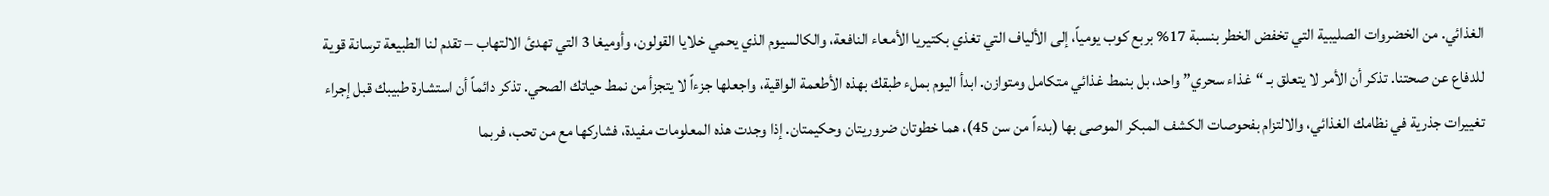الغذائي. من الخضروات الصليبية التي تخفض الخطر بنسبة 17% بربع كوب يومياً، إلى الألياف التي تغذي بكتيريا الأمعاء النافعة، والكالسيوم الذي يحمي خلايا القولون، وأوميغا 3 التي تهدئ الالتهاب – تقدم لنا الطبيعة ترسانة قوية للدفاع عن صحتنا. تذكر أن الأمر لا يتعلق بـ “غذاء سحري” واحد، بل بنمط غذائي متكامل ومتوازن. ابدأ اليوم بملء طبقك بهذه الأطعمة الواقية، واجعلها جزءاً لا يتجزأ من نمط حياتك الصحي. تذكر دائماً أن استشارة طبيبك قبل إجراء تغييرات جذرية في نظامك الغذائي، والالتزام بفحوصات الكشف المبكر الموصى بها (بدءاً من سن 45)، هما خطوتان ضروريتان وحكيمتان. إذا وجدت هذه المعلومات مفيدة، فشاركها مع من تحب، فربما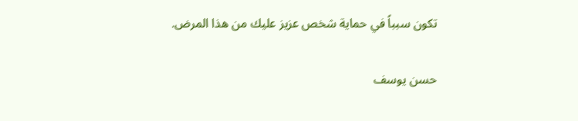تكون سبباً في حماية شخص عزيز عليك من هذا المرض.

حسن يوسف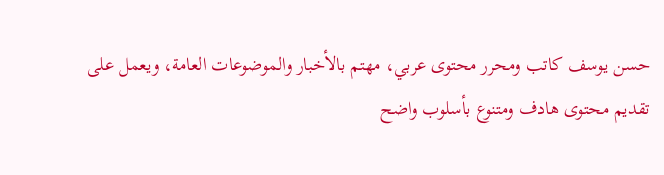حسن يوسف كاتب ومحرر محتوى عربي، مهتم بالأخبار والموضوعات العامة، ويعمل على تقديم محتوى هادف ومتنوع بأسلوب واضح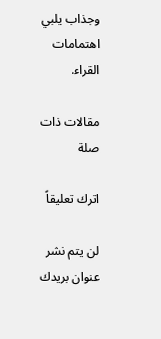وجذاب يلبي اهتمامات القراء.

مقالات ذات صلة

اترك تعليقاً

لن يتم نشر عنوان بريدك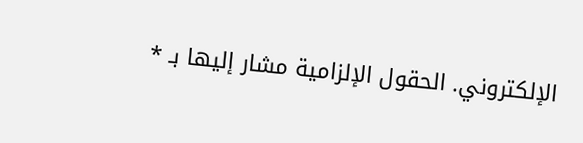الإلكتروني. الحقول الإلزامية مشار إليها بـ *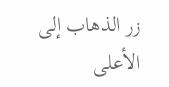زر الذهاب إلى الأعلى